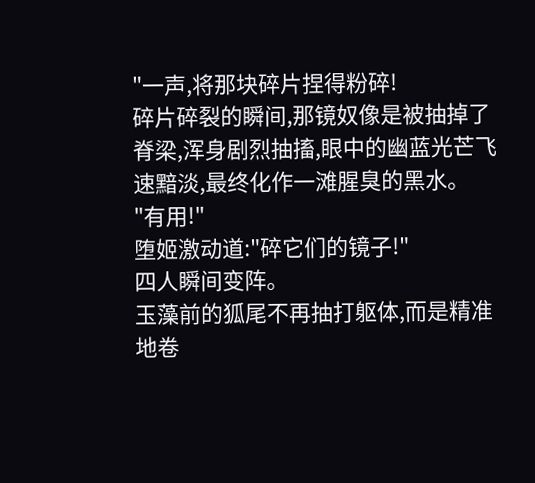"一声,将那块碎片捏得粉碎!
碎片碎裂的瞬间,那镜奴像是被抽掉了脊梁,浑身剧烈抽搐,眼中的幽蓝光芒飞速黯淡,最终化作一滩腥臭的黑水。
"有用!"
堕姬激动道:"碎它们的镜子!"
四人瞬间变阵。
玉藻前的狐尾不再抽打躯体,而是精准地卷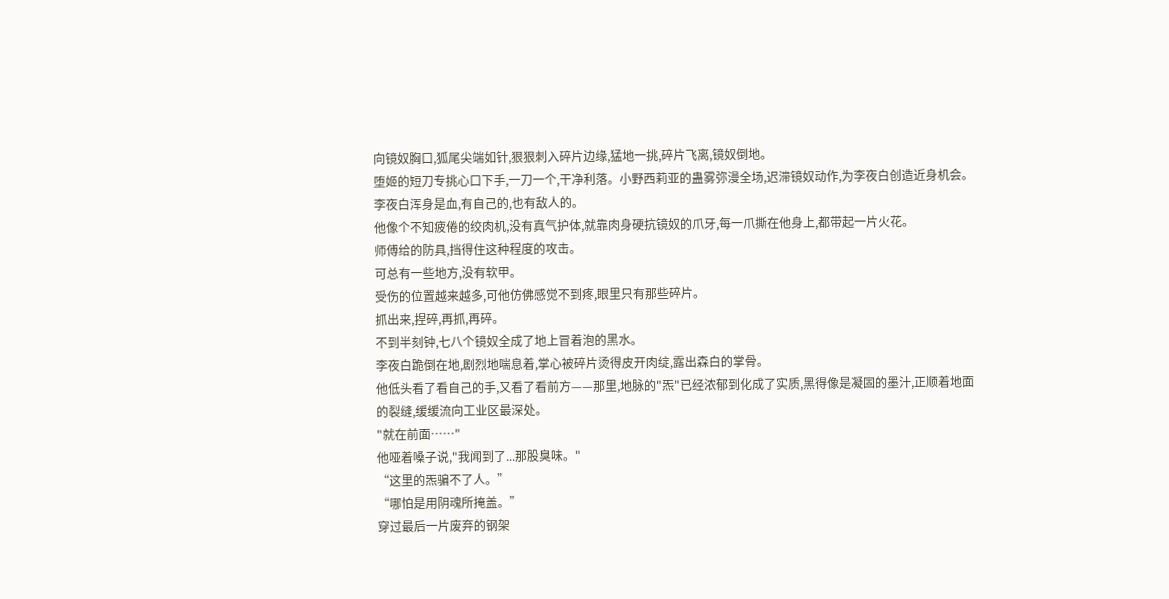向镜奴胸口,狐尾尖端如针,狠狠刺入碎片边缘,猛地一挑,碎片飞离,镜奴倒地。
堕姬的短刀专挑心口下手,一刀一个,干净利落。小野西莉亚的蛊雾弥漫全场,迟滞镜奴动作,为李夜白创造近身机会。
李夜白浑身是血,有自己的,也有敌人的。
他像个不知疲倦的绞肉机,没有真气护体,就靠肉身硬抗镜奴的爪牙,每一爪撕在他身上,都带起一片火花。
师傅给的防具,挡得住这种程度的攻击。
可总有一些地方,没有软甲。
受伤的位置越来越多,可他仿佛感觉不到疼,眼里只有那些碎片。
抓出来,捏碎,再抓,再碎。
不到半刻钟,七八个镜奴全成了地上冒着泡的黑水。
李夜白跪倒在地,剧烈地喘息着,掌心被碎片烫得皮开肉绽,露出森白的掌骨。
他低头看了看自己的手,又看了看前方——那里,地脉的"炁"已经浓郁到化成了实质,黑得像是凝固的墨汁,正顺着地面的裂缝,缓缓流向工业区最深处。
"就在前面……"
他哑着嗓子说,"我闻到了...那股臭味。"
“这里的炁骗不了人。”
“哪怕是用阴魂所掩盖。”
穿过最后一片废弃的钢架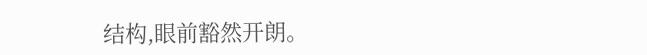结构,眼前豁然开朗。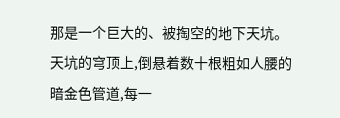那是一个巨大的、被掏空的地下天坑。
天坑的穹顶上,倒悬着数十根粗如人腰的暗金色管道,每一